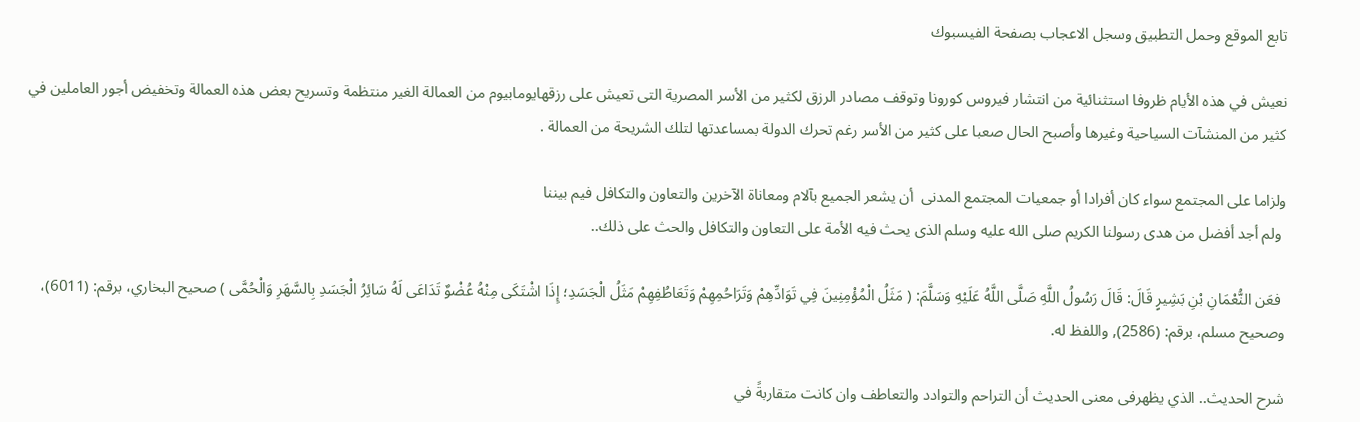تابع الموقع وحمل التطبيق وسجل الاعجاب بصفحة الفيسبوك

نعيش في هذه الأيام ظروفا استثنائية من انتشار فيروس كورونا وتوقف مصادر الرزق لكثير من الأسر المصرية التى تعيش على رزقهايومابيوم من العمالة الغير منتظمة وتسريح بعض هذه العمالة وتخفيض أجور العاملين في كثير من المنشآت السياحية وغيرها وأصبح الحال صعبا على كثير من الأسر رغم تحرك الدولة بمساعدتها لتلك الشريحة من العمالة .

ولزاما على المجتمع سواء كان أفرادا أو جمعيات المجتمع المدنى  أن يشعر الجميع بآلام ومعاناة الآخرين والتعاون والتكافل فيم بيننا
 ولم أجد أفضل من هدى رسولنا الكريم صلى الله عليه وسلم الذى يحث فيه الأمة على التعاون والتكافل والحث على ذلك..

 فعَن النُّعْمَانِ بْنِ بَشِيرٍ قَالَ: قَالَ رَسُولُ اللَّهِ صَلَّى اللَّهُ عَلَيْهِ وَسَلَّمَ: ( مَثَلُ الْمُؤْمِنِينَ فِي تَوَادِّهِمْ وَتَرَاحُمِهِمْ وَتَعَاطُفِهِمْ مَثَلُ الْجَسَدِ؛ إِذَا اشْتَكَى مِنْهُ عُضْوٌ تَدَاعَى لَهُ سَائِرُ الْجَسَدِ بِالسَّهَرِ وَالْحُمَّى ) صحيح البخاري، برقم: (6011)، وصحيح مسلم، برقم: (2586), واللفظ له.

شرح الحديث.. الذي يظهرفى معنى الحديث أن التراحم والتوادد والتعاطف وان كانت متقاربةً في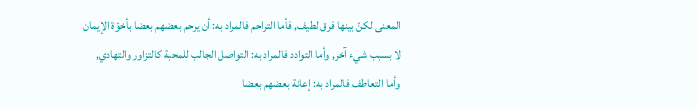المعنى لكنّ بينها فرق لطيف, فأما التراحم فالمراد به: أن يرحم بعضهم بعضا بأخوّة الإيمان لا بسبب شيء آخر, وأما التوادد فالمراد به: التواصل الجالب للمحبة كالتزاور والتهادي, وأما التعاطف فالمراد به: إعانة بعضهم بعضا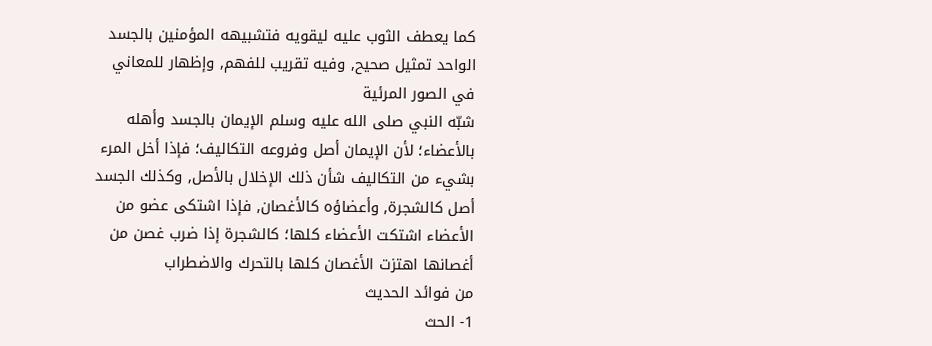كما يعطف الثوب عليه ليقويه فتشبيهه المؤمنين بالجسد الواحد تمثيل صحيح, وفيه تقريب للفهم, وإظهار للمعاني في الصور المرئية
شبّه النبي صلى الله عليه وسلم الإيمان بالجسد وأهله بالأعضاء؛ لأن الإيمان أصل وفروعه التكاليف؛ فإذا أخل المرء بشيء من التكاليف شأن ذلك الإخلال بالأصل, وكذلك الجسد أصل كالشجرة, وأعضاؤه كالأغصان, فإذا اشتكى عضو من الأعضاء اشتكت الأعضاء كلها؛ كالشجرة إذا ضرب غصن من أغصانها اهتزت الأغصان كلها بالتحرك والاضطراب
من فوائد الحديث
1- الحث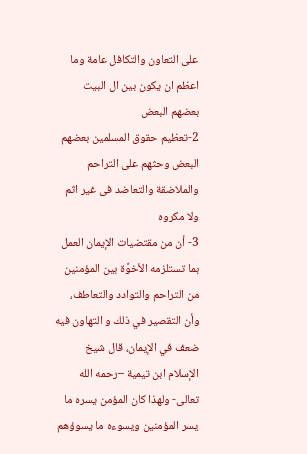على التعاون والتكافل عامة وما اعظم ان يكون بين ال البيت بعضهم البعض
2-تعظيم حقوق المسلمين بعضهم البعض وحثهم على التراحم والملاضقة والتعاضد فى غير اثم ولا مكروه
3- أن من مقتضيات الإيمان العمل بما تستلزمه الأخوَّة بين المؤمنين من التراحم والتوادد والتعاطف، وأن التقصير في ذلك و التهاون فيه ضعف في الإيمان، قال شيخ الإسلام ابن تيمية –رحمه الله تعالى- ولهذا كان المؤمن يسره ما يسر المؤمنين ويسوءه ما يسوؤهم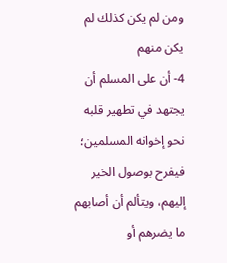ومن لم يكن كذلك لم يكن منهم
4- أن على المسلم أن يجتهد في تطهير قلبه نحو إخوانه المسلمين؛ فيفرح بوصول الخير إليهم، ويتألم أن أصابهم ما يضرهم أو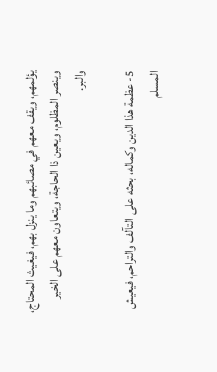يؤلمهم، ويقف معهم في مصائبهم وما ينزل بهم، فيغيث المحتاج، وينصر المظلوم، ويعين ذا الحاجة، ويتعاون معهم على الخير والبر.

5- عظمة هذا الدين وكماله، بحثه على التآلف والتراحم، فيعيش المسلم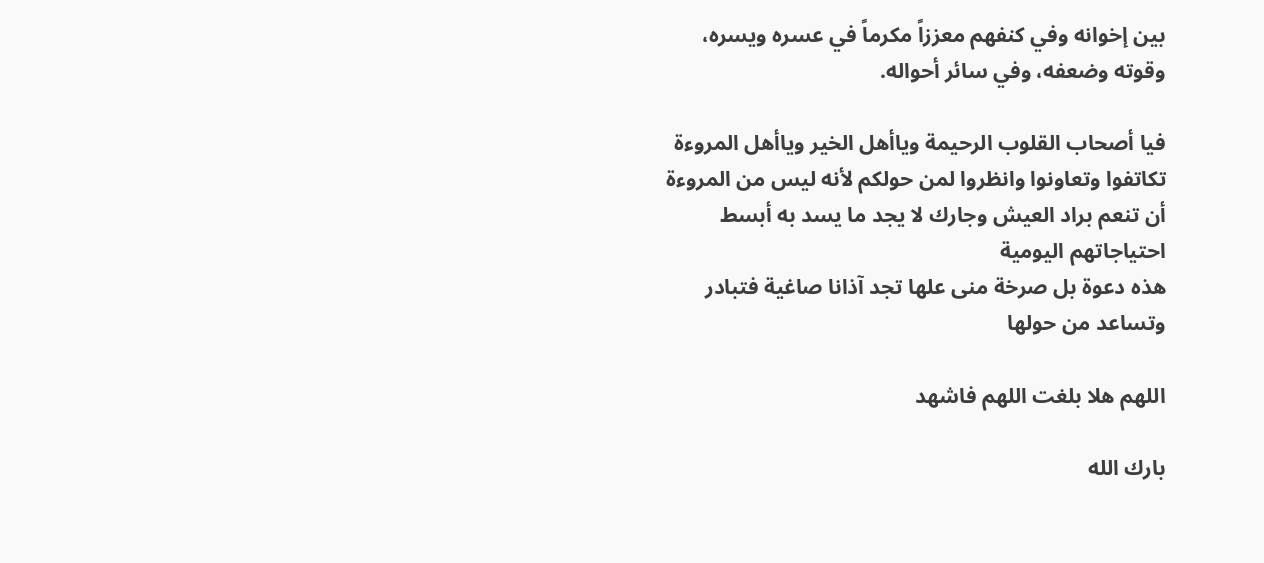بين إخوانه وفي كنفهم معززاً مكرماً في عسره ويسره، وقوته وضعفه، وفي سائر أحواله.

فيا أصحاب القلوب الرحيمة وياأهل الخير وياأهل المروءة تكاتفوا وتعاونوا وانظروا لمن حولكم لأنه ليس من المروءة أن تنعم براد العيش وجارك لا يجد ما يسد به أبسط احتياجاتهم اليومية
هذه دعوة بل صرخة منى علها تجد آذانا صاغية فتبادر وتساعد من حولها

اللهم هلا بلغت اللهم فاشهد

بارك الله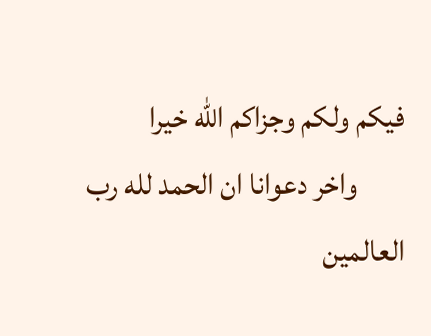فيكم ولكم وجزاكم الله خيرا
        واخر دعوانا ان الحمد لله رب العالمين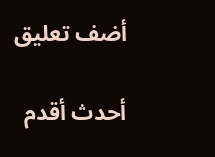أضف تعليق

أحدث أقدم